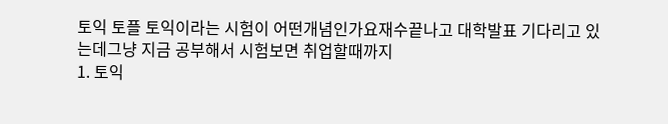토익 토플 토익이라는 시험이 어떤개념인가요재수끝나고 대학발표 기다리고 있는데그냥 지금 공부해서 시험보면 취업할때까지
1. 토익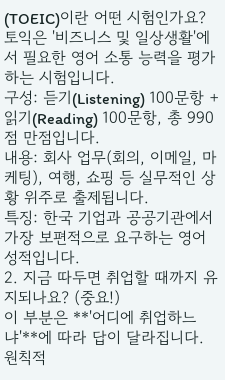(TOEIC)이란 어떤 시험인가요?
토익은 '비즈니스 및 일상생활'에서 필요한 영어 소통 능력을 평가하는 시험입니다.
구성: 듣기(Listening) 100문항 + 읽기(Reading) 100문항, 총 990점 만점입니다.
내용: 회사 업무(회의, 이메일, 마케팅), 여행, 쇼핑 등 실무적인 상황 위주로 출제됩니다.
특징: 한국 기업과 공공기관에서 가장 보편적으로 요구하는 영어 성적입니다.
2. 지금 따두면 취업할 때까지 유지되나요? (중요!)
이 부분은 **'어디에 취업하느냐'**에 따라 답이 달라집니다.
원칙적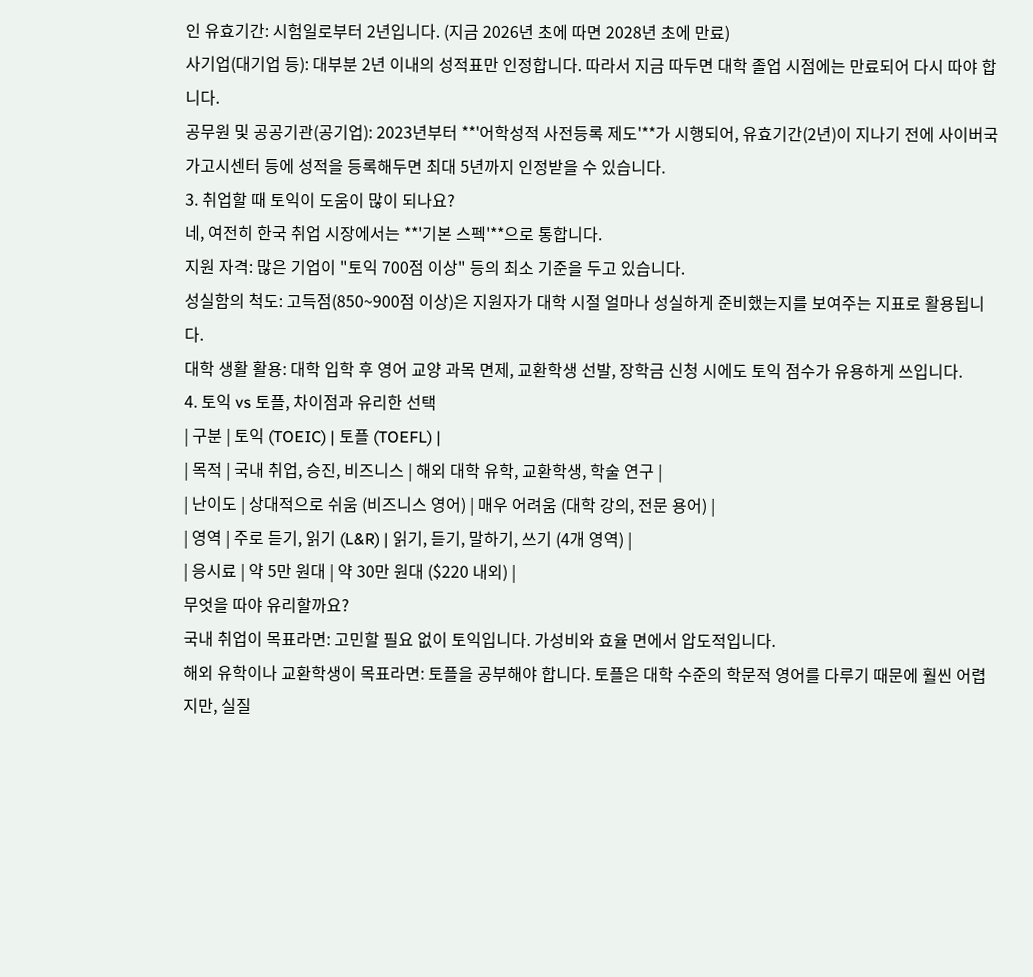인 유효기간: 시험일로부터 2년입니다. (지금 2026년 초에 따면 2028년 초에 만료)
사기업(대기업 등): 대부분 2년 이내의 성적표만 인정합니다. 따라서 지금 따두면 대학 졸업 시점에는 만료되어 다시 따야 합니다.
공무원 및 공공기관(공기업): 2023년부터 **'어학성적 사전등록 제도'**가 시행되어, 유효기간(2년)이 지나기 전에 사이버국가고시센터 등에 성적을 등록해두면 최대 5년까지 인정받을 수 있습니다.
3. 취업할 때 토익이 도움이 많이 되나요?
네, 여전히 한국 취업 시장에서는 **'기본 스펙'**으로 통합니다.
지원 자격: 많은 기업이 "토익 700점 이상" 등의 최소 기준을 두고 있습니다.
성실함의 척도: 고득점(850~900점 이상)은 지원자가 대학 시절 얼마나 성실하게 준비했는지를 보여주는 지표로 활용됩니다.
대학 생활 활용: 대학 입학 후 영어 교양 과목 면제, 교환학생 선발, 장학금 신청 시에도 토익 점수가 유용하게 쓰입니다.
4. 토익 vs 토플, 차이점과 유리한 선택
| 구분 | 토익 (TOEIC) | 토플 (TOEFL) |
| 목적 | 국내 취업, 승진, 비즈니스 | 해외 대학 유학, 교환학생, 학술 연구 |
| 난이도 | 상대적으로 쉬움 (비즈니스 영어) | 매우 어려움 (대학 강의, 전문 용어) |
| 영역 | 주로 듣기, 읽기 (L&R) | 읽기, 듣기, 말하기, 쓰기 (4개 영역) |
| 응시료 | 약 5만 원대 | 약 30만 원대 ($220 내외) |
무엇을 따야 유리할까요?
국내 취업이 목표라면: 고민할 필요 없이 토익입니다. 가성비와 효율 면에서 압도적입니다.
해외 유학이나 교환학생이 목표라면: 토플을 공부해야 합니다. 토플은 대학 수준의 학문적 영어를 다루기 때문에 훨씬 어렵지만, 실질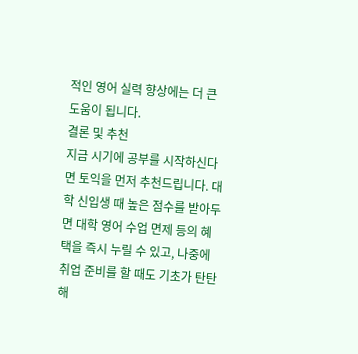적인 영어 실력 향상에는 더 큰 도움이 됩니다.
결론 및 추천
지금 시기에 공부를 시작하신다면 토익을 먼저 추천드립니다. 대학 신입생 때 높은 점수를 받아두면 대학 영어 수업 면제 등의 혜택을 즉시 누릴 수 있고, 나중에 취업 준비를 할 때도 기초가 탄탄해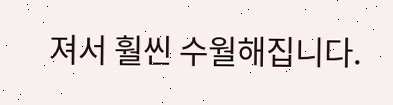져서 훨씬 수월해집니다.